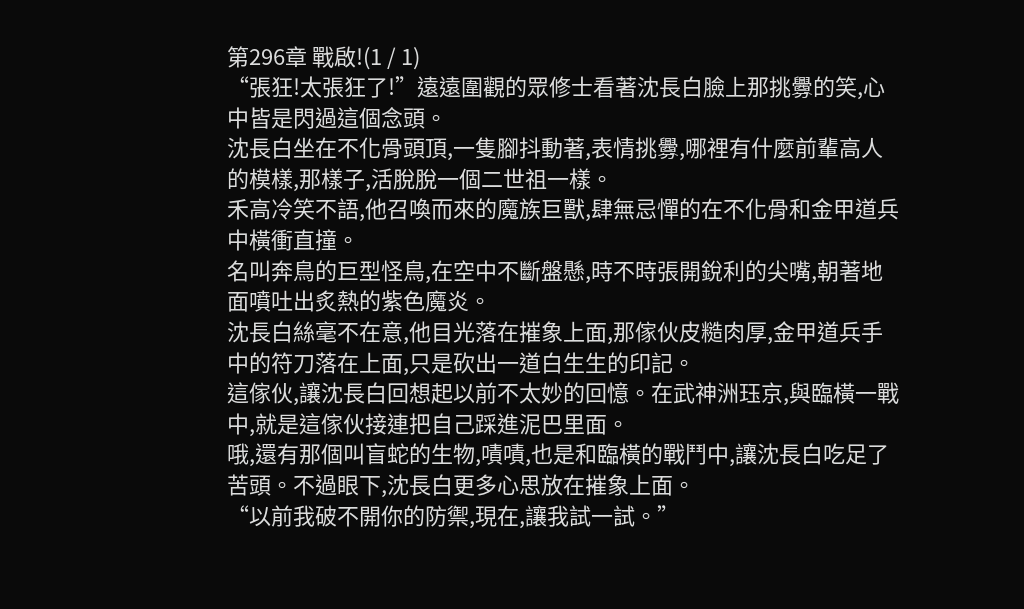第296章 戰啟!(1 / 1)
“張狂!太張狂了!”遠遠圍觀的眾修士看著沈長白臉上那挑釁的笑,心中皆是閃過這個念頭。
沈長白坐在不化骨頭頂,一隻腳抖動著,表情挑釁,哪裡有什麼前輩高人的模樣,那樣子,活脫脫一個二世祖一樣。
禾高冷笑不語,他召喚而來的魔族巨獸,肆無忌憚的在不化骨和金甲道兵中橫衝直撞。
名叫奔鳥的巨型怪鳥,在空中不斷盤懸,時不時張開銳利的尖嘴,朝著地面噴吐出炙熱的紫色魔炎。
沈長白絲毫不在意,他目光落在摧象上面,那傢伙皮糙肉厚,金甲道兵手中的符刀落在上面,只是砍出一道白生生的印記。
這傢伙,讓沈長白回想起以前不太妙的回憶。在武神洲珏京,與臨橫一戰中,就是這傢伙接連把自己踩進泥巴里面。
哦,還有那個叫盲蛇的生物,嘖嘖,也是和臨橫的戰鬥中,讓沈長白吃足了苦頭。不過眼下,沈長白更多心思放在摧象上面。
“以前我破不開你的防禦,現在,讓我試一試。”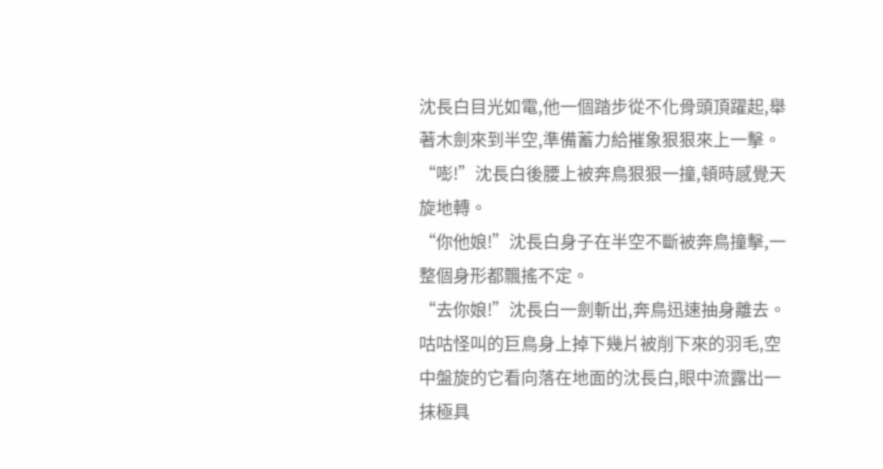沈長白目光如電,他一個踏步從不化骨頭頂躍起,舉著木劍來到半空,準備蓄力給摧象狠狠來上一擊。
“嘭!”沈長白後腰上被奔鳥狠狠一撞,頓時感覺天旋地轉。
“你他娘!”沈長白身子在半空不斷被奔鳥撞擊,一整個身形都飄搖不定。
“去你娘!”沈長白一劍斬出,奔鳥迅速抽身離去。
咕咕怪叫的巨鳥身上掉下幾片被削下來的羽毛,空中盤旋的它看向落在地面的沈長白,眼中流露出一抹極具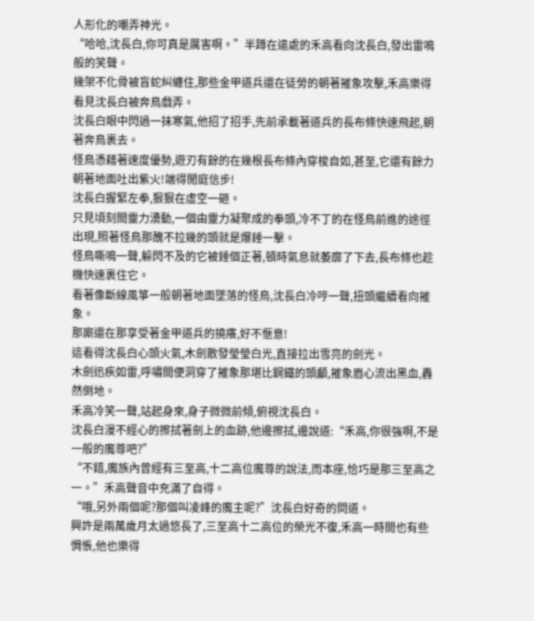人形化的嘲弄神光。
“哈哈,沈長白,你可真是厲害啊。”半蹲在遠處的禾高看向沈長白,發出雷鳴般的笑聲。
幾架不化骨被盲蛇糾纏住,那些金甲道兵還在徒勞的朝著摧象攻擊,禾高樂得看見沈長白被奔鳥戲弄。
沈長白眼中閃過一抹寒氣,他招了招手,先前承載著道兵的長布條快速飛起,朝著奔鳥裹去。
怪鳥憑藉著速度優勢,遊刃有餘的在幾根長布條內穿梭自如,甚至,它還有餘力朝著地面吐出紫火!端得閒庭信步!
沈長白握緊左拳,狠狠在虛空一砸。
只見頃刻間靈力湧動,一個由靈力凝聚成的拳頭,冷不丁的在怪鳥前進的途徑出現,照著怪鳥那醜不拉幾的頭就是爆錘一擊。
怪鳥嘶鳴一聲,躲閃不及的它被錘個正著,頓時氣息就萎靡了下去,長布條也趁機快速裹住它。
看著像斷線風箏一般朝著地面墜落的怪鳥,沈長白冷哼一聲,扭頭繼續看向摧象。
那廝還在那享受著金甲道兵的撓癢,好不愜意!
這看得沈長白心頭火氣,木劍散發瑩瑩白光,直接拉出雪亮的劍光。
木劍迅疾如雷,呼嘯間便洞穿了摧象那堪比鋼鐵的頭顱,摧象眉心流出黑血,轟然倒地。
禾高冷笑一聲,站起身來,身子微微前傾,俯視沈長白。
沈長白漫不經心的擦拭著劍上的血跡,他邊擦拭,邊說道:“禾高,你很強啊,不是一般的魔尊吧?”
“不錯,魔族內曾經有三至高,十二高位魔尊的說法,而本座,恰巧是那三至高之一。”禾高聲音中充滿了自得。
“哦,另外兩個呢?那個叫凌峰的魔主呢?”沈長白好奇的問道。
興許是兩萬歲月太過悠長了,三至高十二高位的榮光不復,禾高一時間也有些惆悵,他也樂得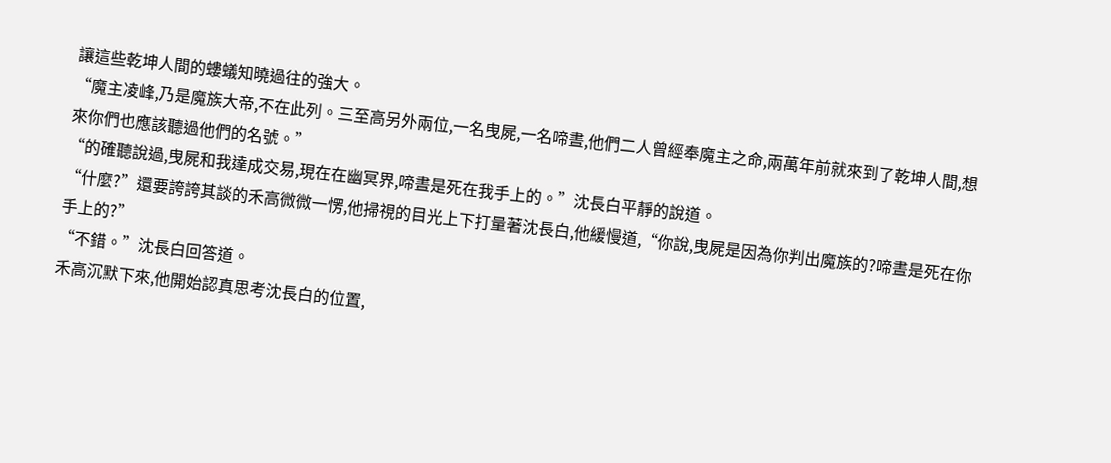讓這些乾坤人間的螻蟻知曉過往的強大。
“魔主凌峰,乃是魔族大帝,不在此列。三至高另外兩位,一名曳屍,一名啼晝,他們二人曾經奉魔主之命,兩萬年前就來到了乾坤人間,想來你們也應該聽過他們的名號。”
“的確聽說過,曳屍和我達成交易,現在在幽冥界,啼晝是死在我手上的。”沈長白平靜的說道。
“什麼?”還要誇誇其談的禾高微微一愣,他掃視的目光上下打量著沈長白,他緩慢道,“你說,曳屍是因為你判出魔族的?啼晝是死在你手上的?”
“不錯。”沈長白回答道。
禾高沉默下來,他開始認真思考沈長白的位置,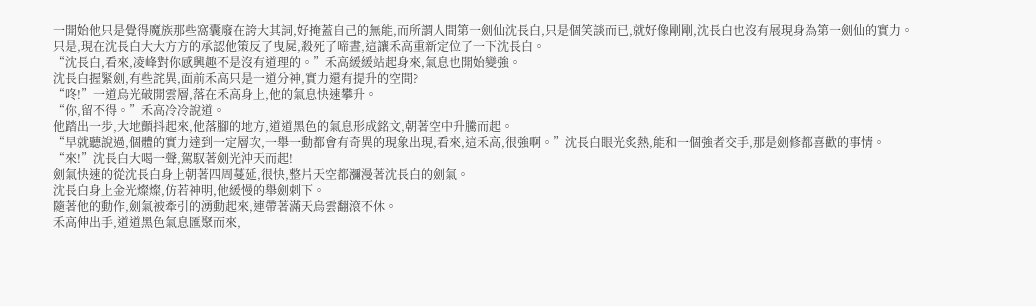一開始他只是覺得魔族那些窩囊廢在誇大其詞,好掩蓋自己的無能,而所謂人間第一劍仙沈長白,只是個笑談而已,就好像剛剛,沈長白也沒有展現身為第一劍仙的實力。
只是,現在沈長白大大方方的承認他策反了曳屍,殺死了啼晝,這讓禾高重新定位了一下沈長白。
“沈長白,看來,凌峰對你感興趣不是沒有道理的。”禾高緩緩站起身來,氣息也開始變強。
沈長白握緊劍,有些詫異,面前禾高只是一道分神,實力還有提升的空間?
“咚!”一道烏光破開雲層,落在禾高身上,他的氣息快速攀升。
“你,留不得。”禾高冷冷說道。
他踏出一步,大地顫抖起來,他落腳的地方,道道黑色的氣息形成銘文,朝著空中升騰而起。
“早就聽說過,個體的實力達到一定層次,一舉一動都會有奇異的現象出現,看來,這禾高,很強啊。”沈長白眼光炙熱,能和一個強者交手,那是劍修都喜歡的事情。
“來!”沈長白大喝一聲,駕馭著劍光沖天而起!
劍氣快速的從沈長白身上朝著四周蔓延,很快,整片天空都瀰漫著沈長白的劍氣。
沈長白身上金光燦燦,仿若神明,他緩慢的舉劍刺下。
隨著他的動作,劍氣被牽引的湧動起來,連帶著滿天烏雲翻滾不休。
禾高伸出手,道道黑色氣息匯聚而來,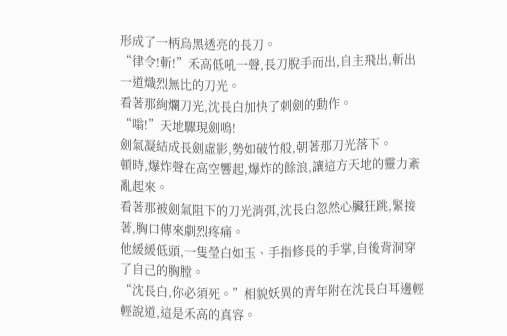形成了一柄烏黑透亮的長刀。
“律令!斬!”禾高低吼一聲,長刀脫手而出,自主飛出,斬出一道熾烈無比的刀光。
看著那絢爛刀光,沈長白加快了刺劍的動作。
“嗡!”天地驟現劍鳴!
劍氣凝結成長劍虛影,勢如破竹般,朝著那刀光落下。
頓時,爆炸聲在高空響起,爆炸的餘浪,讓這方天地的靈力紊亂起來。
看著那被劍氣阻下的刀光消弭,沈長白忽然心臟狂跳,緊接著,胸口傳來劇烈疼痛。
他緩緩低頭,一隻瑩白如玉、手指修長的手掌,自後背洞穿了自己的胸膛。
“沈長白,你必須死。”相貌妖異的青年附在沈長白耳邊輕輕說道,這是禾高的真容。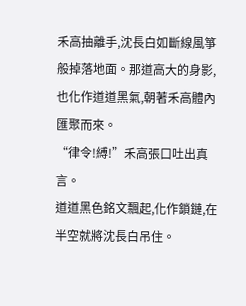禾高抽離手,沈長白如斷線風箏般掉落地面。那道高大的身影,也化作道道黑氣,朝著禾高體內匯聚而來。
“律令!縛!”禾高張口吐出真言。
道道黑色銘文飄起,化作鎖鏈,在半空就將沈長白吊住。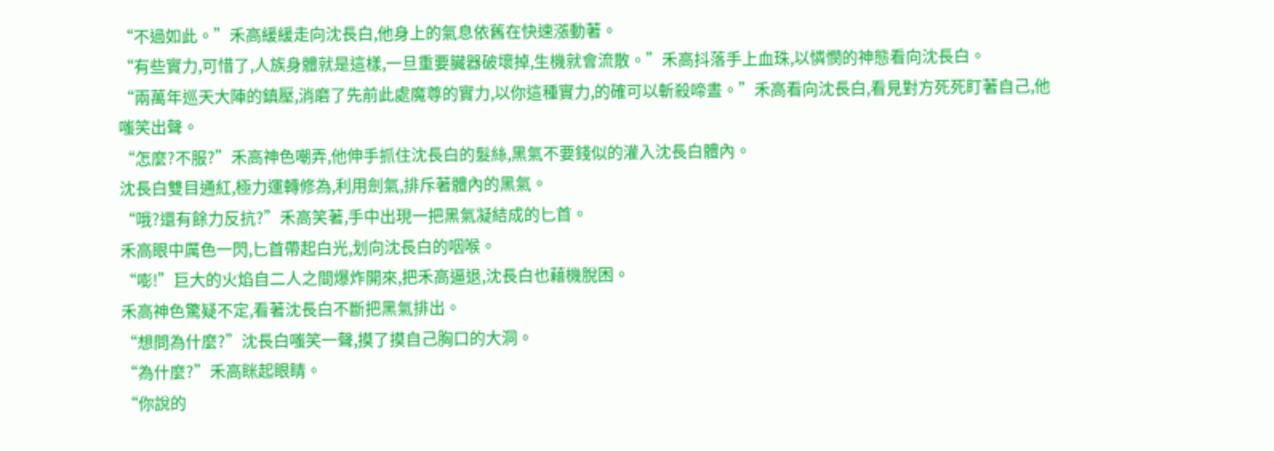“不過如此。”禾高緩緩走向沈長白,他身上的氣息依舊在快速漲動著。
“有些實力,可惜了,人族身體就是這樣,一旦重要臟器破壞掉,生機就會流散。”禾高抖落手上血珠,以憐憫的神態看向沈長白。
“兩萬年巡天大陣的鎮壓,消磨了先前此處魔尊的實力,以你這種實力,的確可以斬殺啼晝。”禾高看向沈長白,看見對方死死盯著自己,他嗤笑出聲。
“怎麼?不服?”禾高神色嘲弄,他伸手抓住沈長白的髮絲,黑氣不要錢似的灌入沈長白體內。
沈長白雙目通紅,極力運轉修為,利用劍氣,排斥著體內的黑氣。
“哦?還有餘力反抗?”禾高笑著,手中出現一把黑氣凝結成的匕首。
禾高眼中厲色一閃,匕首帶起白光,划向沈長白的咽喉。
“嘭!”巨大的火焰自二人之間爆炸開來,把禾高逼退,沈長白也藉機脫困。
禾高神色驚疑不定,看著沈長白不斷把黑氣排出。
“想問為什麼?”沈長白嗤笑一聲,摸了摸自己胸口的大洞。
“為什麼?”禾高眯起眼睛。
“你說的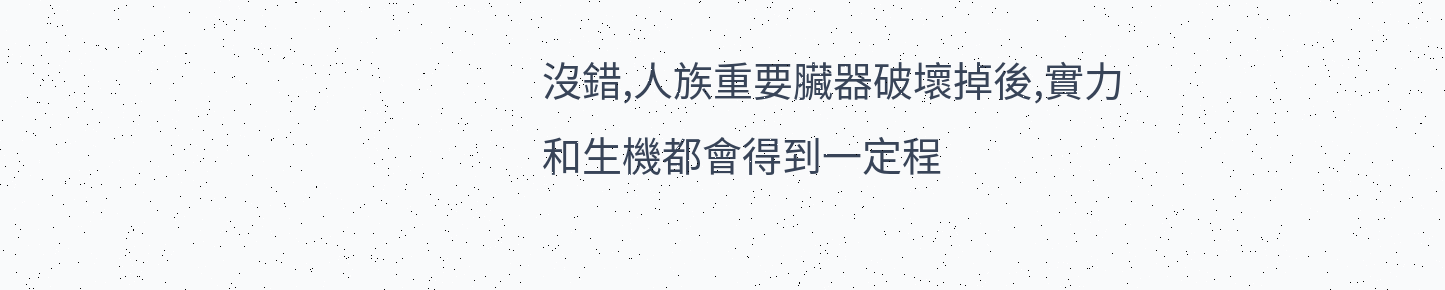沒錯,人族重要臟器破壞掉後,實力和生機都會得到一定程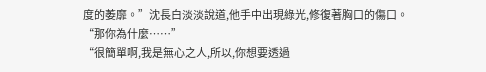度的萎靡。”沈長白淡淡說道,他手中出現綠光,修復著胸口的傷口。
“那你為什麼……”
“很簡單啊,我是無心之人,所以,你想要透過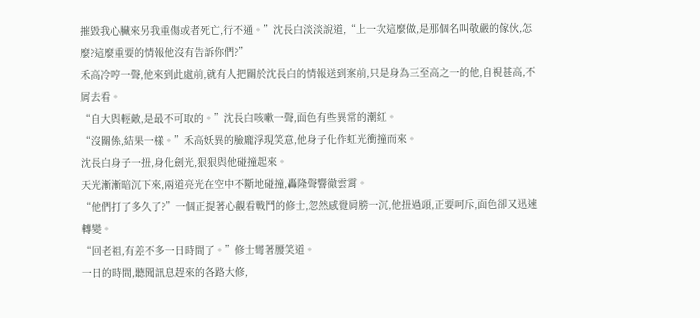摧毀我心臟來另我重傷或者死亡,行不通。”沈長白淡淡說道,“上一次這麼做,是那個名叫敬嚴的傢伙,怎麼?這麼重要的情報他沒有告訴你們?”
禾高冷哼一聲,他來到此處前,就有人把關於沈長白的情報送到案前,只是身為三至高之一的他,自視甚高,不屑去看。
“自大與輕敵,是最不可取的。”沈長白咳嗽一聲,面色有些異常的潮紅。
“沒關係,結果一樣。”禾高妖異的臉龐浮現笑意,他身子化作虹光衝撞而來。
沈長白身子一扭,身化劍光,狠狠與他碰撞起來。
天光漸漸暗沉下來,兩道亮光在空中不斷地碰撞,轟隆聲響徹雲霄。
“他們打了多久了?”一個正提著心觀看戰鬥的修士,忽然感覺肩膀一沉,他扭過頭,正要呵斥,面色卻又迅速轉變。
“回老祖,有差不多一日時間了。”修士彎著腰笑道。
一日的時間,聽聞訊息趕來的各路大修,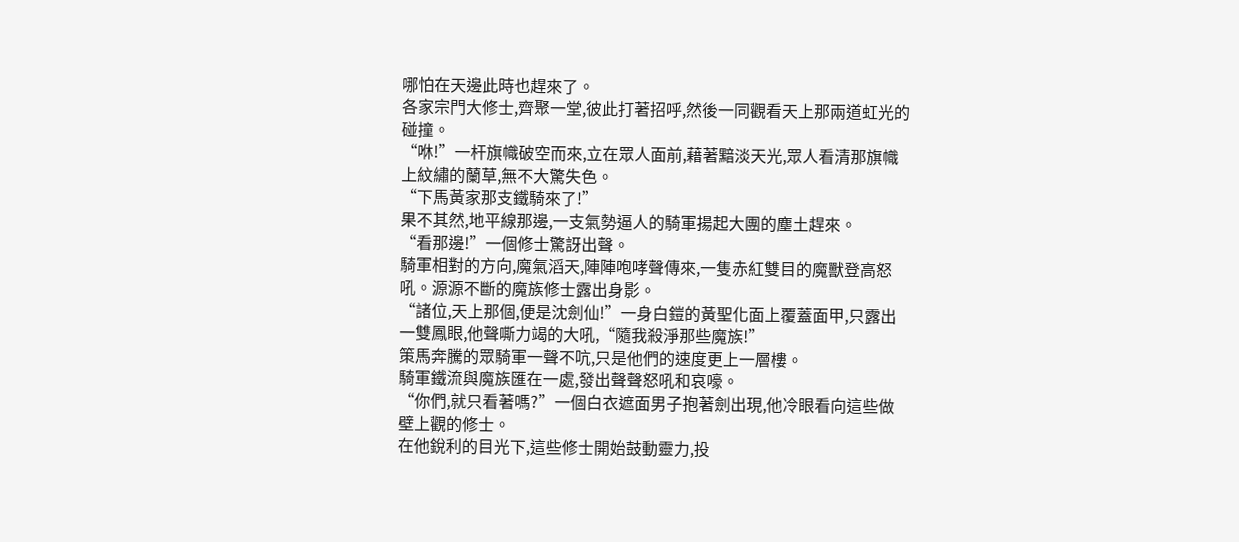哪怕在天邊此時也趕來了。
各家宗門大修士,齊聚一堂,彼此打著招呼,然後一同觀看天上那兩道虹光的碰撞。
“咻!”一杆旗幟破空而來,立在眾人面前,藉著黯淡天光,眾人看清那旗幟上紋繡的蘭草,無不大驚失色。
“下馬黃家那支鐵騎來了!”
果不其然,地平線那邊,一支氣勢逼人的騎軍揚起大團的塵土趕來。
“看那邊!”一個修士驚訝出聲。
騎軍相對的方向,魔氣滔天,陣陣咆哮聲傳來,一隻赤紅雙目的魔獸登高怒吼。源源不斷的魔族修士露出身影。
“諸位,天上那個,便是沈劍仙!”一身白鎧的黃聖化面上覆蓋面甲,只露出一雙鳳眼,他聲嘶力竭的大吼,“隨我殺淨那些魔族!”
策馬奔騰的眾騎軍一聲不吭,只是他們的速度更上一層樓。
騎軍鐵流與魔族匯在一處,發出聲聲怒吼和哀嚎。
“你們,就只看著嗎?”一個白衣遮面男子抱著劍出現,他冷眼看向這些做壁上觀的修士。
在他銳利的目光下,這些修士開始鼓動靈力,投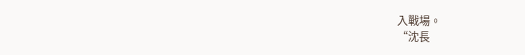入戰場。
“沈長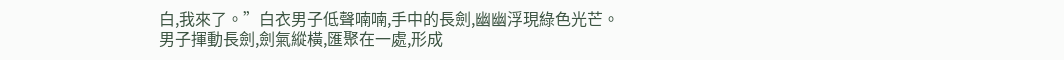白,我來了。”白衣男子低聲喃喃,手中的長劍,幽幽浮現綠色光芒。
男子揮動長劍,劍氣縱橫,匯聚在一處,形成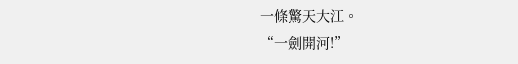一條驚天大江。
“一劍開河!”